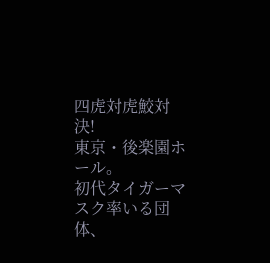四虎対虎鮫対決!
東京・後楽園ホール。
初代タイガーマスク率いる団体、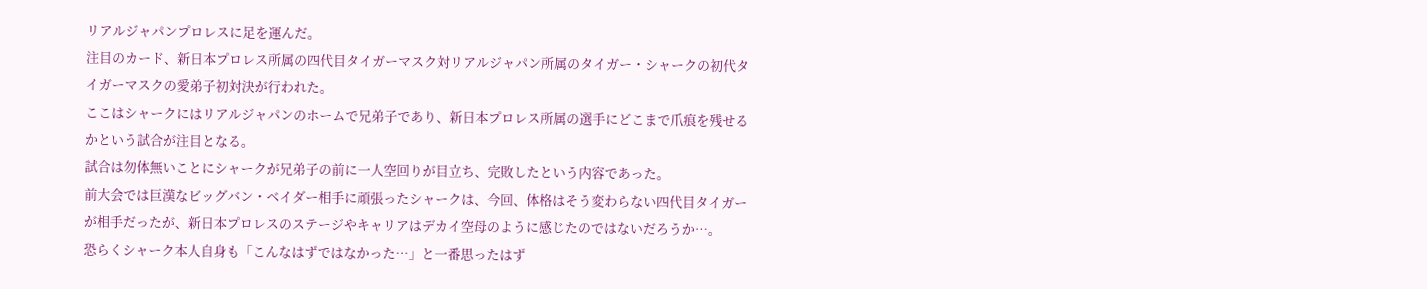リアルジャパンプロレスに足を運んだ。
注目のカード、新日本プロレス所属の四代目タイガーマスク対リアルジャパン所属のタイガー・シャークの初代タイガーマスクの愛弟子初対決が行われた。
ここはシャークにはリアルジャパンのホームで兄弟子であり、新日本プロレス所属の選手にどこまで爪痕を残せるかという試合が注目となる。
試合は勿体無いことにシャークが兄弟子の前に一人空回りが目立ち、完敗したという内容であった。
前大会では巨漢なビッグバン・ベイダー相手に頑張ったシャークは、今回、体格はそう変わらない四代目タイガーが相手だったが、新日本プロレスのステージやキャリアはデカイ空母のように感じたのではないだろうか…。
恐らくシャーク本人自身も「こんなはずではなかった…」と一番思ったはず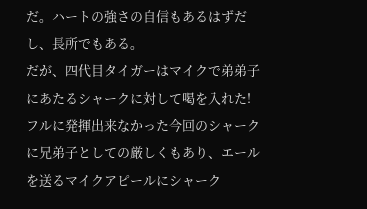だ。ハートの強さの自信もあるはずだし、長所でもある。
だが、四代目タイガーはマイクで弟弟子にあたるシャークに対して喝を入れた!
フルに発揮出来なかった今回のシャークに兄弟子としての厳しくもあり、エールを送るマイクアピールにシャーク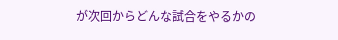が次回からどんな試合をやるかの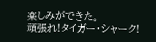楽しみができた。
頑張れ!タイガー・シャーク!